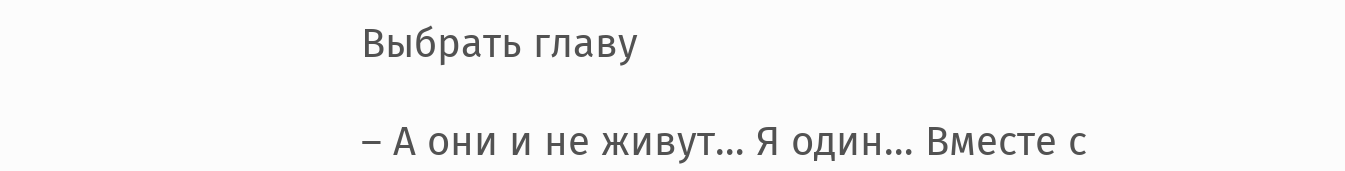Выбрать главу

– А они и не живут… Я один… Вместе с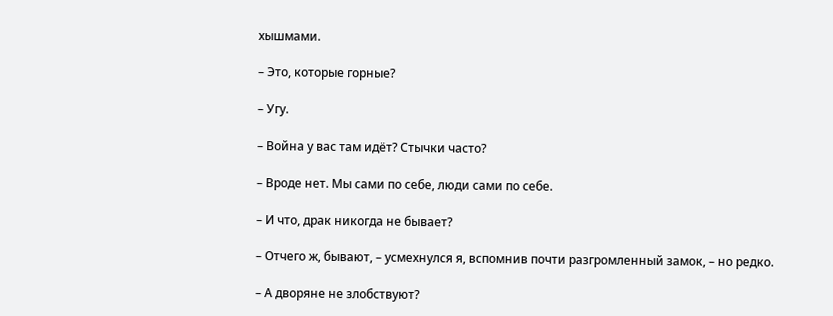хышмами.

– Это, которые горные?

– Угу.

– Война у вас там идёт? Стычки часто?

– Вроде нет. Мы сами по себе, люди сами по себе.

– И что, драк никогда не бывает?

– Отчего ж, бывают, – усмехнулся я, вспомнив почти разгромленный замок, – но редко.

– А дворяне не злобствуют?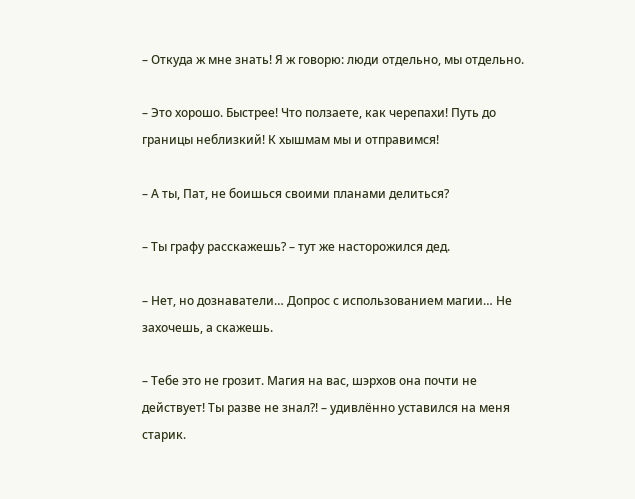– Откуда ж мне знать! Я ж говорю: люди отдельно, мы отдельно.

– Это хорошо. Быстрее! Что ползаете, как черепахи! Путь до границы неблизкий! К хышмам мы и отправимся!

– А ты, Пат, не боишься своими планами делиться?

– Ты графу расскажешь? – тут же насторожился дед.

– Нет, но дознаватели… Допрос с использованием магии… Не захочешь, а скажешь.

– Тебе это не грозит. Магия на вас, шэрхов она почти не действует! Ты разве не знал?! – удивлённо уставился на меня старик.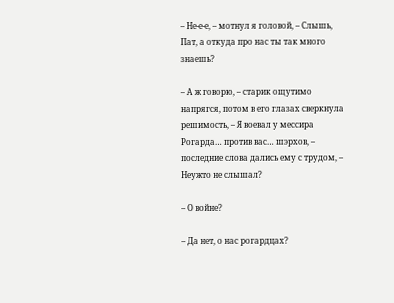– Не-е-е, – мотнул я головой, – Слышь, Пат, а откуда про нас ты так много знаешь?

– А ж говорю, – старик ощутимо напрягся, потом в его глазах сверкнула решимость, – Я воевал у мессира Рогарда… против вас… шэрхов, – последние слова дались ему с трудом, – Неужто не слышал?

– О войне?

– Да нет, о нас рогардцах?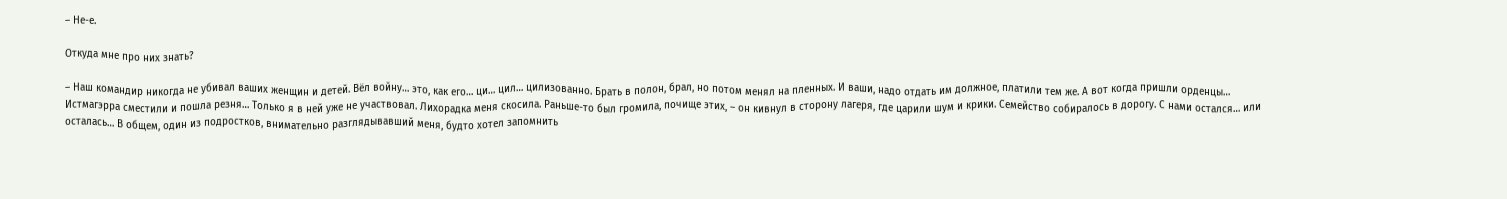– Не-е.

Откуда мне про них знать?

– Наш командир никогда не убивал ваших женщин и детей. Вёл войну… это, как его… ци… цил… цилизованно. Брать в полон, брал, но потом менял на пленных. И ваши, надо отдать им должное, платили тем же. А вот когда пришли орденцы… Истмагэрра сместили и пошла резня… Только я в ней уже не участвовал. Лихорадка меня скосила. Раньше-то был громила, почище этих, – он кивнул в сторону лагеря, где царили шум и крики. Семейство собиралось в дорогу. С нами остался… или осталась… В общем, один из подростков, внимательно разглядывавший меня, будто хотел запомнить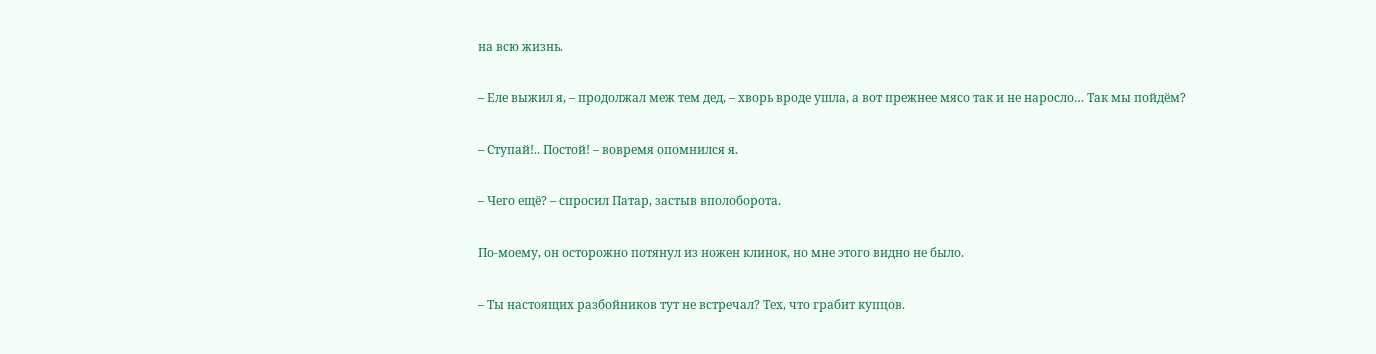на всю жизнь.

– Еле выжил я, – продолжал меж тем дед, – хворь вроде ушла, а вот прежнее мясо так и не наросло… Так мы пойдём?

– Ступай!.. Постой! – вовремя опомнился я.

– Чего ещё? – спросил Патар, застыв вполоборота.

По-моему, он осторожно потянул из ножен клинок, но мне этого видно не было.

– Ты настоящих разбойников тут не встречал? Тех, что грабит купцов.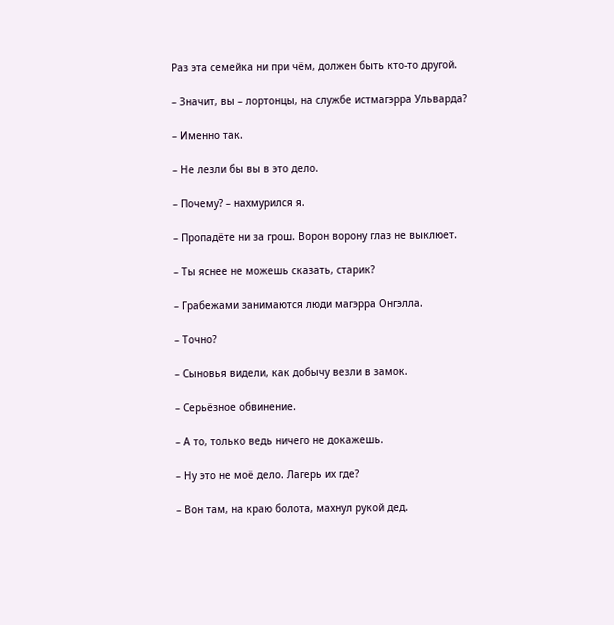Раз эта семейка ни при чём, должен быть кто-то другой.

– Значит, вы – лортонцы, на службе истмагэрра Ульварда?

– Именно так.

– Не лезли бы вы в это дело.

– Почему? – нахмурился я.

– Пропадёте ни за грош. Ворон ворону глаз не выклюет.

– Ты яснее не можешь сказать, старик?

– Грабежами занимаются люди магэрра Онгэлла.

– Точно?

– Сыновья видели, как добычу везли в замок.

– Серьёзное обвинение.

– А то, только ведь ничего не докажешь.

– Ну это не моё дело. Лагерь их где?

– Вон там, на краю болота, махнул рукой дед.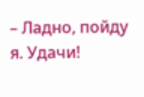– Ладно, пойду я. Удачи!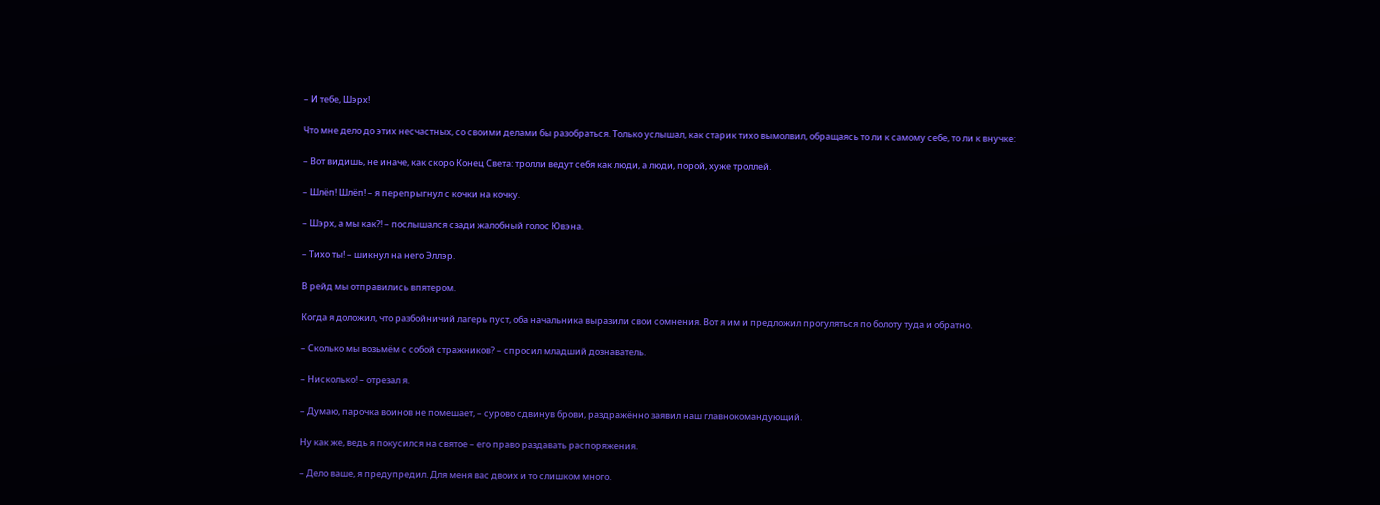– И тебе, Шэрх!

Что мне дело до этих несчастных, со своими делами бы разобраться. Только услышал, как старик тихо вымолвил, обращаясь то ли к самому себе, то ли к внучке:

– Вот видишь, не иначе, как скоро Конец Света: тролли ведут себя как люди, а люди, порой, хуже троллей.

– Шлёп! Шлёп! – я перепрыгнул с кочки на кочку.

– Шэрх, а мы как?! – послышался сзади жалобный голос Ювэна.

– Тихо ты! – шикнул на него Эллэр.

В рейд мы отправились впятером.

Когда я доложил, что разбойничий лагерь пуст, оба начальника выразили свои сомнения. Вот я им и предложил прогуляться по болоту туда и обратно.

– Сколько мы возьмём с собой стражников? – спросил младший дознаватель.

– Нисколько! – отрезал я.

– Думаю, парочка воинов не помешает, – сурово сдвинув брови, раздражённо заявил наш главнокомандующий.

Ну как же, ведь я покусился на святое – его право раздавать распоряжения.

– Дело ваше, я предупредил. Для меня вас двоих и то слишком много.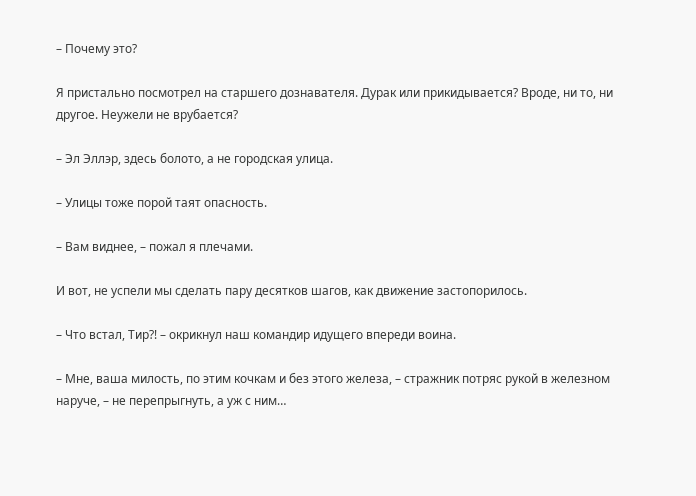– Почему это?

Я пристально посмотрел на старшего дознавателя. Дурак или прикидывается? Вроде, ни то, ни другое. Неужели не врубается?

– Эл Эллэр, здесь болото, а не городская улица.

– Улицы тоже порой таят опасность.

– Вам виднее, – пожал я плечами.

И вот, не успели мы сделать пару десятков шагов, как движение застопорилось.

– Что встал, Тир?! – окрикнул наш командир идущего впереди воина.

– Мне, ваша милость, по этим кочкам и без этого железа, – стражник потряс рукой в железном наруче, – не перепрыгнуть, а уж с ним…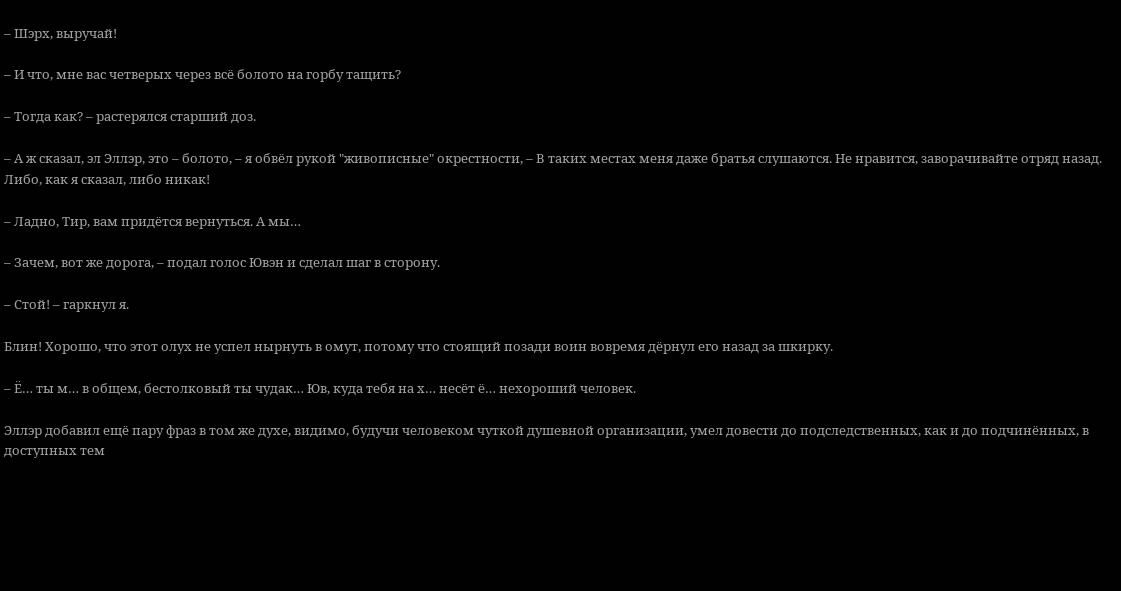– Шэрх, выручай!

– И что, мне вас четверых через всё болото на горбу тащить?

– Тогда как? – растерялся старший доз.

– А ж сказал, эл Эллэр, это – болото, – я обвёл рукой "живописные" окрестности, – В таких местах меня даже братья слушаются. Не нравится, заворачивайте отряд назад. Либо, как я сказал, либо никак!

– Ладно, Тир, вам придётся вернуться. А мы…

– Зачем, вот же дорога, – подал голос Ювэн и сделал шаг в сторону.

– Стой! – гаркнул я.

Блин! Хорошо, что этот олух не успел нырнуть в омут, потому что стоящий позади воин вовремя дёрнул его назад за шкирку.

– Ё… ты м… в общем, бестолковый ты чудак… Юв, куда тебя на х… несёт ё… нехороший человек.

Эллэр добавил ещё пару фраз в том же духе, видимо, будучи человеком чуткой душевной организации, умел довести до подследственных, как и до подчинённых, в доступных тем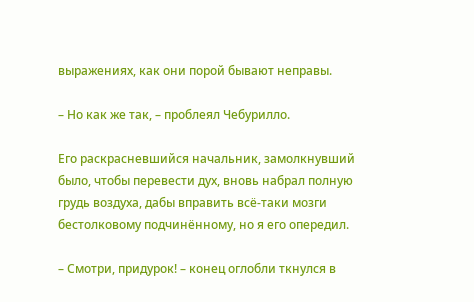выражениях, как они порой бывают неправы.

– Но как же так, – проблеял Чебурилло.

Его раскрасневшийся начальник, замолкнувший было, чтобы перевести дух, вновь набрал полную грудь воздуха, дабы вправить всё-таки мозги бестолковому подчинённому, но я его опередил.

– Смотри, придурок! – конец оглобли ткнулся в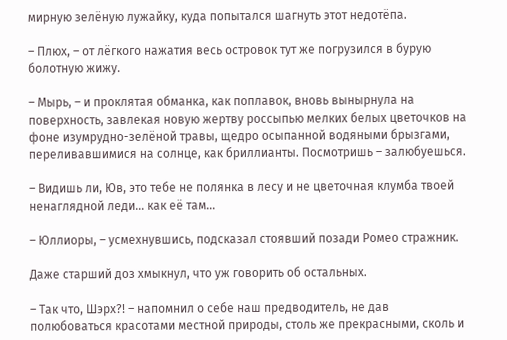мирную зелёную лужайку, куда попытался шагнуть этот недотёпа.

– Плюх, – от лёгкого нажатия весь островок тут же погрузился в бурую болотную жижу.

– Мырь, – и проклятая обманка, как поплавок, вновь вынырнула на поверхность, завлекая новую жертву россыпью мелких белых цветочков на фоне изумрудно-зелёной травы, щедро осыпанной водяными брызгами, переливавшимися на солнце, как бриллианты. Посмотришь – залюбуешься.

– Видишь ли, Юв, это тебе не полянка в лесу и не цветочная клумба твоей ненаглядной леди… как её там…

– Юллиоры, – усмехнувшись, подсказал стоявший позади Ромео стражник.

Даже старший доз хмыкнул, что уж говорить об остальных.

– Так что, Шэрх?! – напомнил о себе наш предводитель, не дав полюбоваться красотами местной природы, столь же прекрасными, сколь и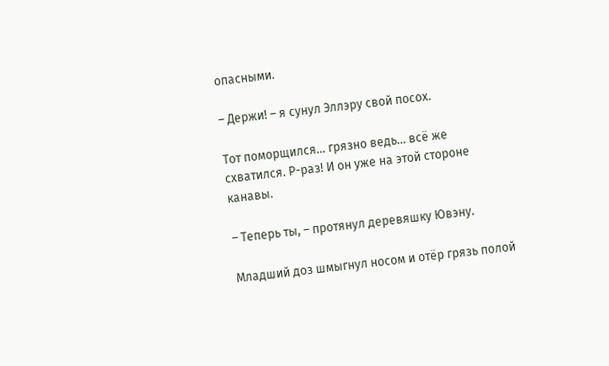опасными.

– Держи! – я сунул Эллэру свой посох.

Тот поморщился… грязно ведь… всё же схватился. Р-раз! И он уже на этой стороне канавы.

– Теперь ты, – протянул деревяшку Ювэну.

Младший доз шмыгнул носом и отёр грязь полой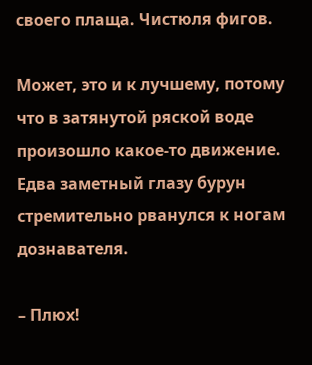своего плаща. Чистюля фигов.

Может, это и к лучшему, потому что в затянутой ряской воде произошло какое-то движение. Едва заметный глазу бурун стремительно рванулся к ногам дознавателя.

– Плюх!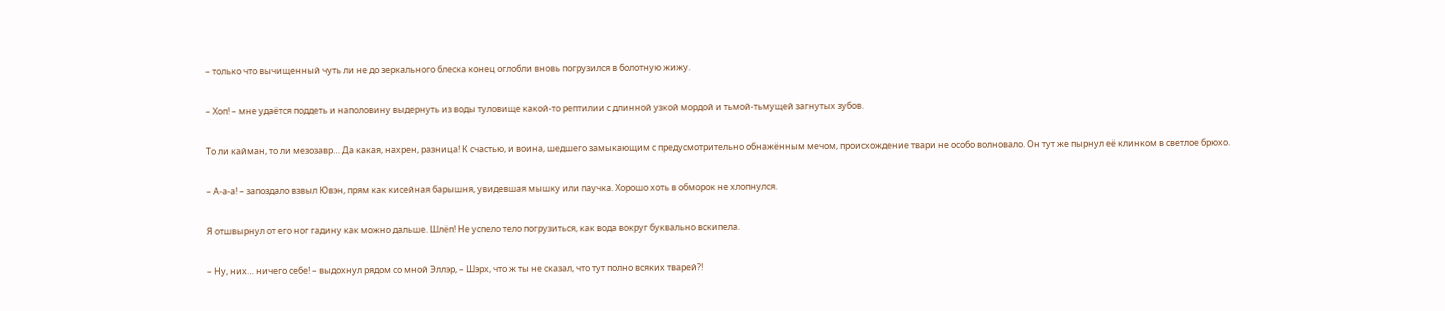– только что вычищенный чуть ли не до зеркального блеска конец оглобли вновь погрузился в болотную жижу.

– Хоп! – мне удаётся поддеть и наполовину выдернуть из воды туловище какой-то рептилии с длинной узкой мордой и тьмой-тьмущей загнутых зубов.

То ли кайман, то ли мезозавр… Да какая, нахрен, разница! К счастью, и воина, шедшего замыкающим с предусмотрительно обнажённым мечом, происхождение твари не особо волновало. Он тут же пырнул её клинком в светлое брюхо.

– А-а-а! – запоздало взвыл Ювэн, прям как кисейная барышня, увидевшая мышку или паучка. Хорошо хоть в обморок не хлопнулся.

Я отшвырнул от его ног гадину как можно дальше. Шлёп! Не успело тело погрузиться, как вода вокруг буквально вскипела.

– Ну, них… ничего себе! – выдохнул рядом со мной Эллэр, – Шэрх, что ж ты не сказал, что тут полно всяких тварей?!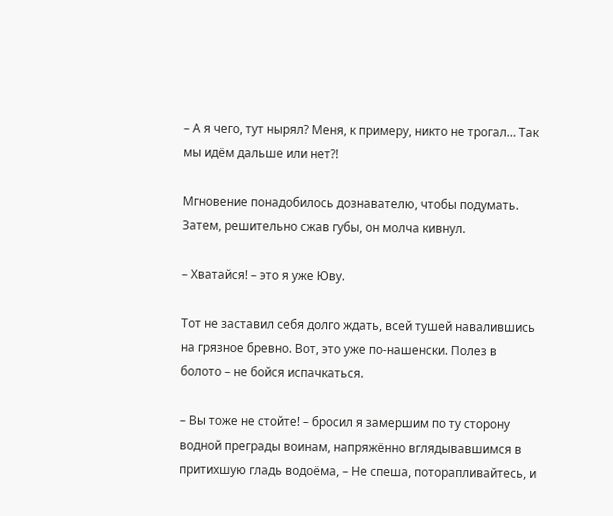– А я чего, тут нырял? Меня, к примеру, никто не трогал… Так мы идём дальше или нет?!

Мгновение понадобилось дознавателю, чтобы подумать. Затем, решительно сжав губы, он молча кивнул.

– Хватайся! – это я уже Юву.

Тот не заставил себя долго ждать, всей тушей навалившись на грязное бревно. Вот, это уже по-нашенски. Полез в болото – не бойся испачкаться.

– Вы тоже не стойте! – бросил я замершим по ту сторону водной преграды воинам, напряжённо вглядывавшимся в притихшую гладь водоёма, – Не спеша, поторапливайтесь, и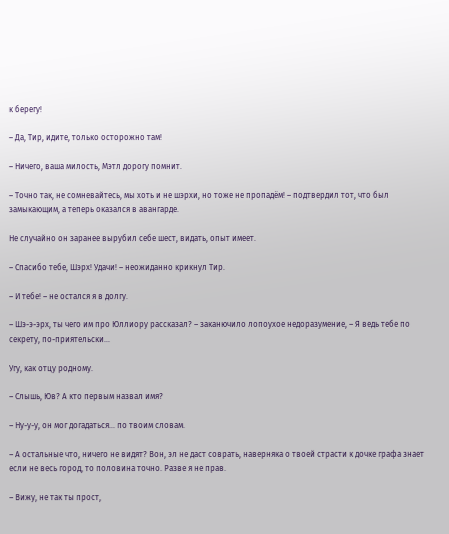к берегу!

– Да, Тир, идите, только осторожно там!

– Ничего, ваша милость, Мэтл дорогу помнит.

– Точно так, не сомневайтесь, мы хоть и не шэрхи, но тоже не пропадём! – подтвердил тот, что был замыкающим, а теперь оказался в авангарде.

Не случайно он заранее вырубил себе шест, видать, опыт имеет.

– Спасибо тебе, Шэрх! Удачи! – неожиданно крикнул Тир.

– И тебе! – не остался я в долгу.

– Шэ-э-эрх, ты чего им про Юллиору рассказал? – заканючило лопоухое недоразумение, – Я ведь тебе по секрету, по-приятельски…

Угу, как отцу родному.

– Слышь, Юв? А кто первым назвал имя?

– Ну-у-у, он мог догадаться… по твоим словам.

– А остальные что, ничего не видят? Вон, эл не даст соврать, наверняка о твоей страсти к дочке графа знает если не весь город, то половина точно. Разве я не прав.

– Вижу, не так ты прост,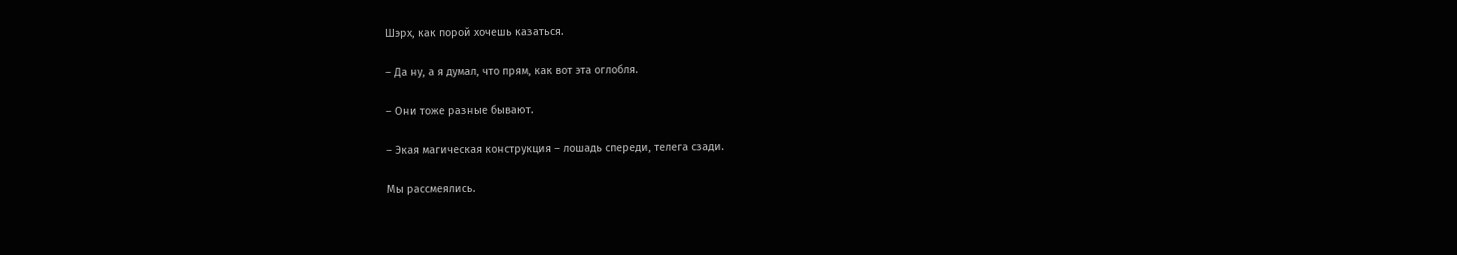Шэрх, как порой хочешь казаться.

– Да ну, а я думал, что прям, как вот эта оглобля.

– Они тоже разные бывают.

– Экая магическая конструкция – лошадь спереди, телега сзади.

Мы рассмеялись.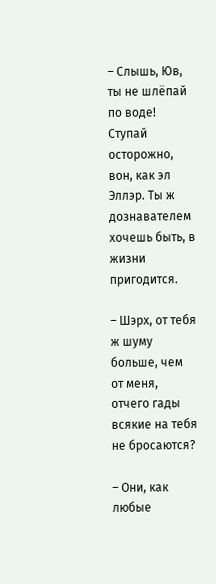– Слышь, Юв, ты не шлёпай по воде! Ступай осторожно, вон, как эл Эллэр. Ты ж дознавателем хочешь быть, в жизни пригодится.

– Шэрх, от тебя ж шуму больше, чем от меня, отчего гады всякие на тебя не бросаются?

– Они, как любые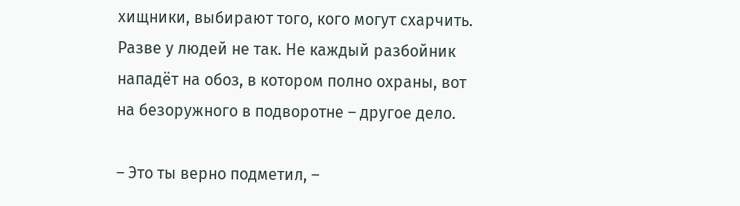хищники, выбирают того, кого могут схарчить. Разве у людей не так. Не каждый разбойник нападёт на обоз, в котором полно охраны, вот на безоружного в подворотне – другое дело.

– Это ты верно подметил, –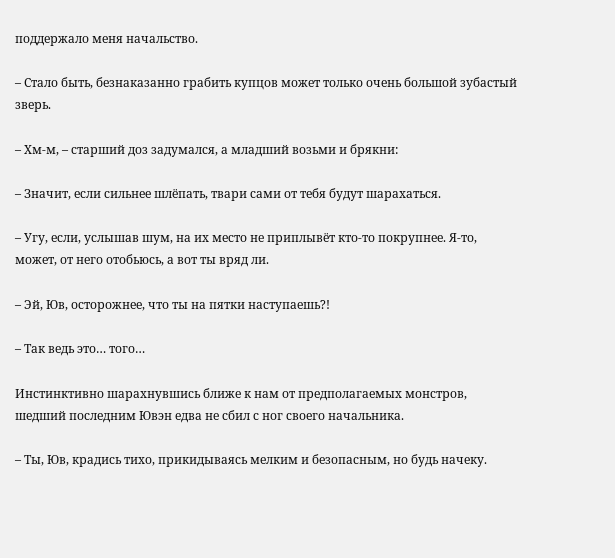поддержало меня начальство.

– Стало быть, безнаказанно грабить купцов может только очень большой зубастый зверь.

– Хм-м, – старший доз задумался, а младший возьми и брякни:

– Значит, если сильнее шлёпать, твари сами от тебя будут шарахаться.

– Угу, если, услышав шум, на их место не приплывёт кто-то покрупнее. Я-то, может, от него отобьюсь, а вот ты вряд ли.

– Эй, Юв, осторожнее, что ты на пятки наступаешь?!

– Так ведь это… того…

Инстинктивно шарахнувшись ближе к нам от предполагаемых монстров, шедший последним Ювэн едва не сбил с ног своего начальника.

– Ты, Юв, крадись тихо, прикидываясь мелким и безопасным, но будь начеку.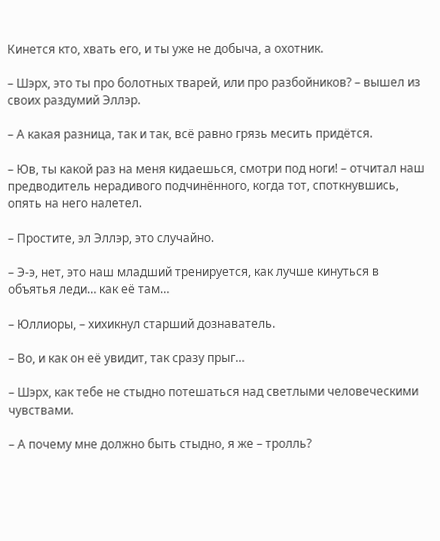Кинется кто, хвать его, и ты уже не добыча, а охотник.

– Шэрх, это ты про болотных тварей, или про разбойников? – вышел из своих раздумий Эллэр.

– А какая разница, так и так, всё равно грязь месить придётся.

– Юв, ты какой раз на меня кидаешься, смотри под ноги! – отчитал наш предводитель нерадивого подчинённого, когда тот, споткнувшись, опять на него налетел.

– Простите, эл Эллэр, это случайно.

– Э-э, нет, это наш младший тренируется, как лучше кинуться в объятья леди… как её там…

– Юллиоры, – хихикнул старший дознаватель.

– Во, и как он её увидит, так сразу прыг…

– Шэрх, как тебе не стыдно потешаться над светлыми человеческими чувствами.

– А почему мне должно быть стыдно, я же – тролль?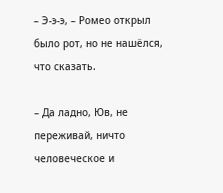– Э-э-э, – Ромео открыл было рот, но не нашёлся, что сказать.

– Да ладно, Юв, не переживай, ничто человеческое и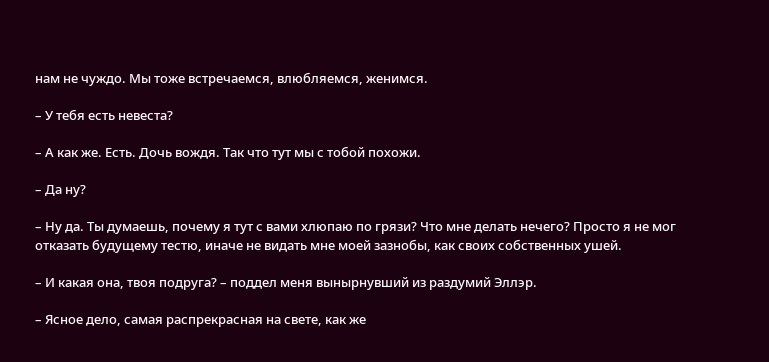нам не чуждо. Мы тоже встречаемся, влюбляемся, женимся.

– У тебя есть невеста?

– А как же. Есть. Дочь вождя. Так что тут мы с тобой похожи.

– Да ну?

– Ну да. Ты думаешь, почему я тут с вами хлюпаю по грязи? Что мне делать нечего? Просто я не мог отказать будущему тестю, иначе не видать мне моей зазнобы, как своих собственных ушей.

– И какая она, твоя подруга? – поддел меня вынырнувший из раздумий Эллэр.

– Ясное дело, самая распрекрасная на свете, как же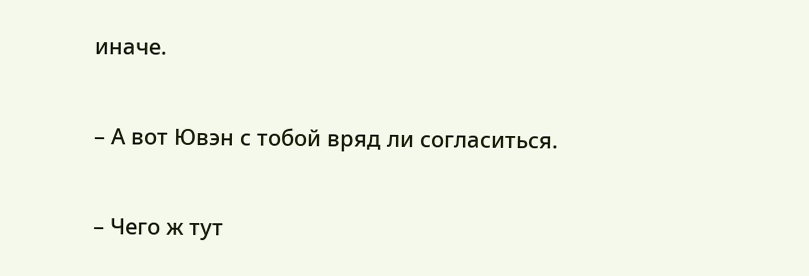иначе.

– А вот Ювэн с тобой вряд ли согласиться.

– Чего ж тут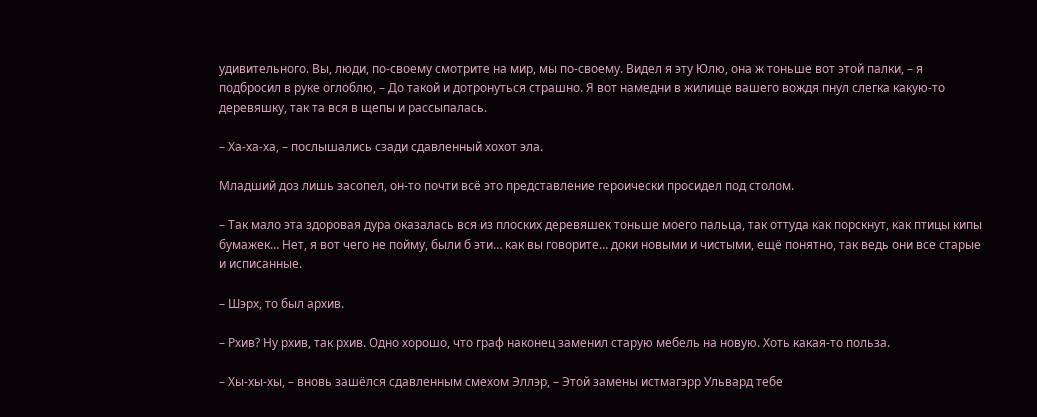удивительного. Вы, люди, по-своему смотрите на мир, мы по-своему. Видел я эту Юлю, она ж тоньше вот этой палки, – я подбросил в руке оглоблю, – До такой и дотронуться страшно. Я вот намедни в жилище вашего вождя пнул слегка какую-то деревяшку, так та вся в щепы и рассыпалась.

– Ха-ха-ха, – послышались сзади сдавленный хохот эла.

Младший доз лишь засопел, он-то почти всё это представление героически просидел под столом.

– Так мало эта здоровая дура оказалась вся из плоских деревяшек тоньше моего пальца, так оттуда как порскнут, как птицы кипы бумажек… Нет, я вот чего не пойму, были б эти… как вы говорите… доки новыми и чистыми, ещё понятно, так ведь они все старые и исписанные.

– Шэрх, то был архив.

– Рхив? Ну рхив, так рхив. Одно хорошо, что граф наконец заменил старую мебель на новую. Хоть какая-то польза.

– Хы-хы-хы, – вновь зашёлся сдавленным смехом Эллэр, – Этой замены истмагэрр Ульвард тебе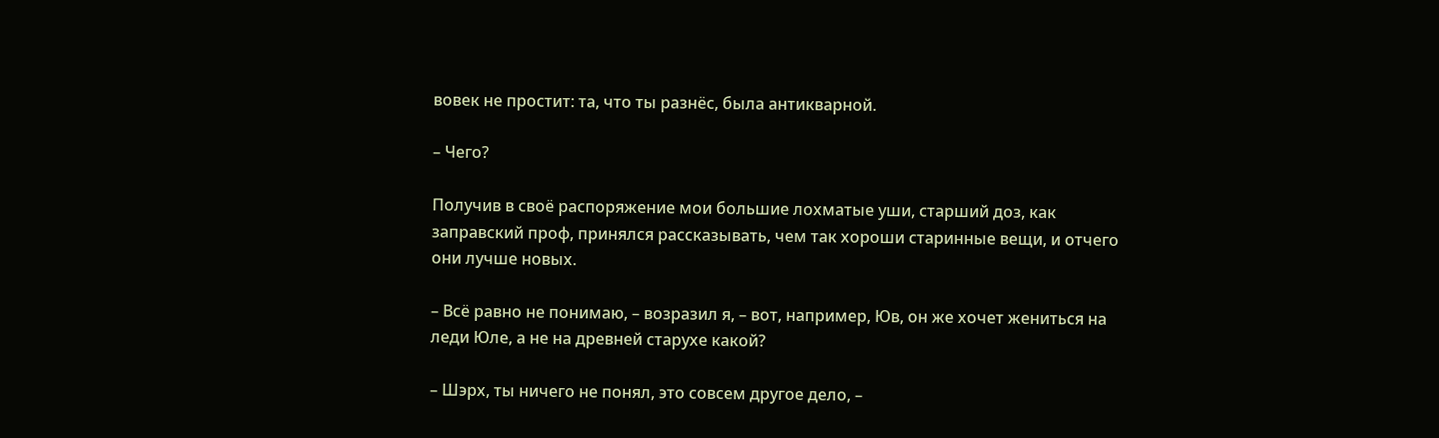вовек не простит: та, что ты разнёс, была антикварной.

– Чего?

Получив в своё распоряжение мои большие лохматые уши, старший доз, как заправский проф, принялся рассказывать, чем так хороши старинные вещи, и отчего они лучше новых.

– Всё равно не понимаю, – возразил я, – вот, например, Юв, он же хочет жениться на леди Юле, а не на древней старухе какой?

– Шэрх, ты ничего не понял, это совсем другое дело, –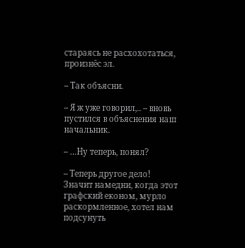стараясь не расхохотаться, произнёс эл.

– Так объясни.

– Я ж уже говорил,.. – вновь пустился в объяснения наш начальник.

– …Ну теперь, понял?

– Теперь другое дело! Значит намедни, когда этот графский економ, мурло раскормленное, хотел нам подсунуть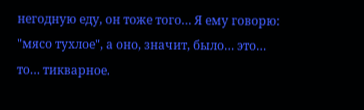негодную еду, он тоже того… Я ему говорю: "мясо тухлое", а оно, значит, было… это… то… тикварное.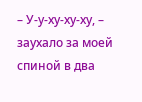– У-у-ху-ху-ху, – заухало за моей спиной в два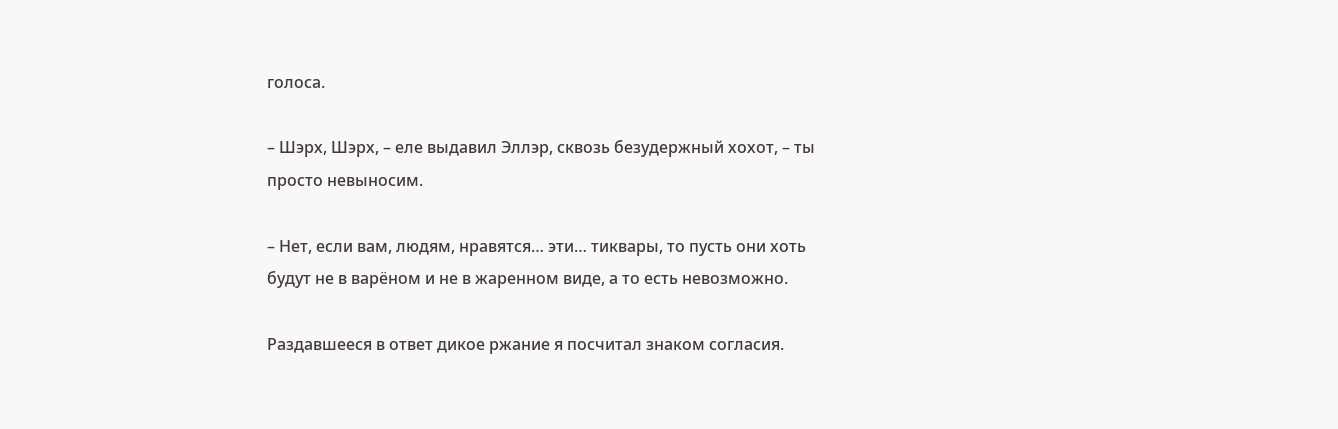голоса.

– Шэрх, Шэрх, – еле выдавил Эллэр, сквозь безудержный хохот, – ты просто невыносим.

– Нет, если вам, людям, нравятся… эти… тиквары, то пусть они хоть будут не в варёном и не в жаренном виде, а то есть невозможно.

Раздавшееся в ответ дикое ржание я посчитал знаком согласия.